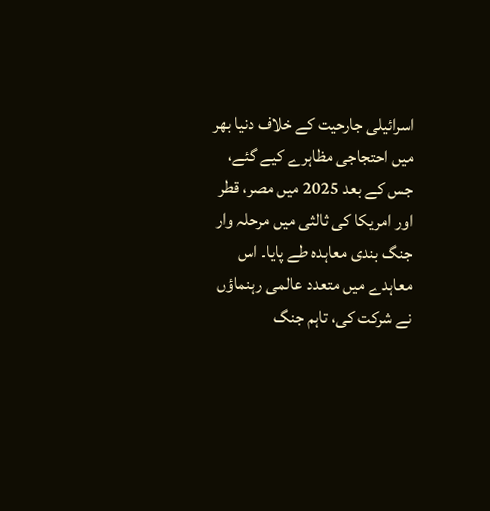اسرائیلی جارحیت کے خلاف دنیا بھر میں احتجاجی مظاہرے کیے گئے، جس کے بعد 2025 میں مصر، قطر اور امریکا کی ثالثی میں مرحلہ وار جنگ بندی معاہدہ طے پایا۔ اس معاہدے میں متعدد عالمی رہنماؤں نے شرکت کی، تاہم جنگ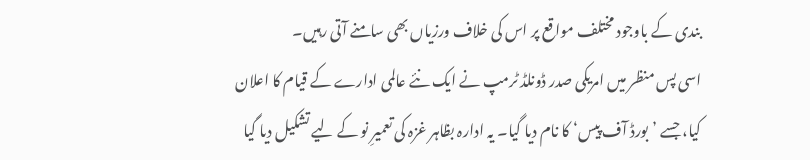بندی کے باوجود مختلف مواقع پر اس کی خلاف ورزیاں بھی سامنے آتی رہیں۔
اسی پس منظر میں امریکی صدر ڈونلڈ ٹرمپ نے ایک نئے عالمی ادارے کے قیام کا اعلان کیا، جسے ’بورڈ آف پیس‘ کا نام دیا گیا۔ یہ ادارہ بظاہر غزہ کی تعمیرِ نو کے لیے تشکیل دیا گیا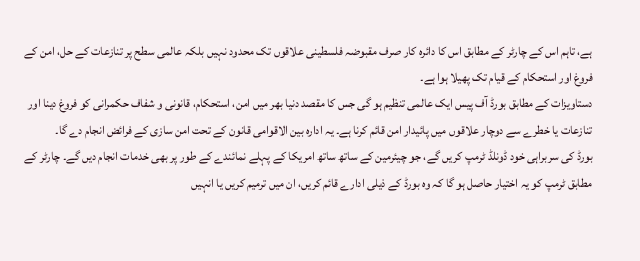ہے، تاہم اس کے چارٹر کے مطابق اس کا دائرہ کار صرف مقبوضہ فلسطینی علاقوں تک محدود نہیں بلکہ عالمی سطح پر تنازعات کے حل، امن کے فروغ اور استحکام کے قیام تک پھیلا ہوا ہے۔
دستاویزات کے مطابق بورڈ آف پیس ایک عالمی تنظیم ہو گی جس کا مقصد دنیا بھر میں امن، استحکام، قانونی و شفاف حکمرانی کو فروغ دینا اور تنازعات یا خطرے سے دوچار علاقوں میں پائیدار امن قائم کرنا ہے۔ یہ ادارہ بین الاقوامی قانون کے تحت امن سازی کے فرائض انجام دے گا۔
بورڈ کی سربراہی خود ڈونلڈ ٹرمپ کریں گے، جو چیئرمین کے ساتھ ساتھ امریکا کے پہلے نمائندے کے طور پر بھی خدمات انجام دیں گے۔ چارٹر کے مطابق ٹرمپ کو یہ اختیار حاصل ہو گا کہ وہ بورڈ کے ذیلی ادارے قائم کریں، ان میں ترمیم کریں یا انہیں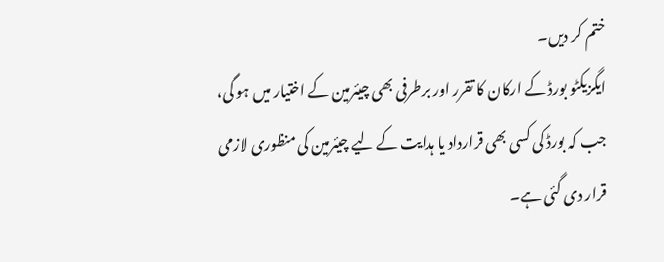ختم کر دیں۔
ایگزیکٹو بورڈ کے ارکان کا تقرر اور برطرفی بھی چیئرمین کے اختیار میں ہو گی، جب کہ بورڈ کی کسی بھی قرارداد یا ہدایت کے لیے چیئرمین کی منظوری لازمی قرار دی گئی ہے۔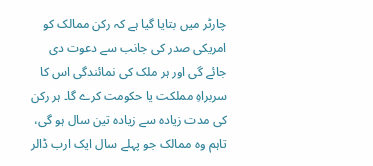چارٹر میں بتایا گیا ہے کہ رکن ممالک کو امریکی صدر کی جانب سے دعوت دی جائے گی اور ہر ملک کی نمائندگی اس کا سربراہِ مملکت یا حکومت کرے گا۔ ہر رکن کی مدت زیادہ سے زیادہ تین سال ہو گی، تاہم وہ ممالک جو پہلے سال ایک ارب ڈالر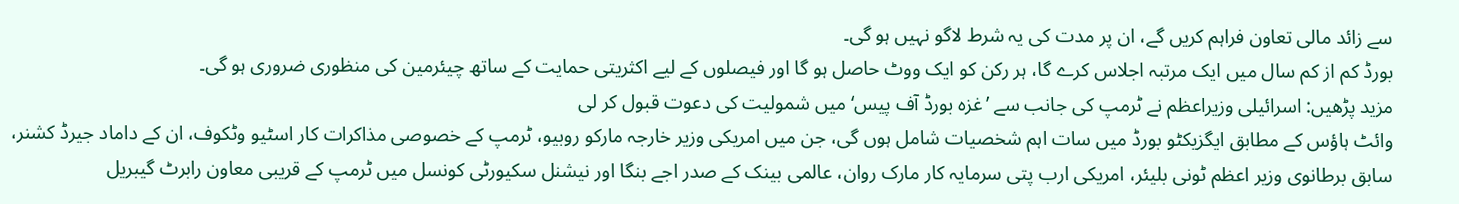سے زائد مالی تعاون فراہم کریں گے، ان پر مدت کی یہ شرط لاگو نہیں ہو گی۔
بورڈ کم از کم سال میں ایک مرتبہ اجلاس کرے گا، ہر رکن کو ایک ووٹ حاصل ہو گا اور فیصلوں کے لیے اکثریتی حمایت کے ساتھ چیئرمین کی منظوری ضروری ہو گی۔
مزید پڑھیں: اسرائیلی وزیراعظم نے ٹرمپ کی جانب سے ’غزہ بورڈ آف پیس‘ میں شمولیت کی دعوت قبول کر لی
وائٹ ہاؤس کے مطابق ایگزیکٹو بورڈ میں سات اہم شخصیات شامل ہوں گی، جن میں امریکی وزیر خارجہ مارکو روبیو، ٹرمپ کے خصوصی مذاکرات کار اسٹیو وٹکوف، ان کے داماد جیرڈ کشنر، سابق برطانوی وزیر اعظم ٹونی بلیئر، امریکی ارب پتی سرمایہ کار مارک روان، عالمی بینک کے صدر اجے بنگا اور نیشنل سکیورٹی کونسل میں ٹرمپ کے قریبی معاون رابرٹ گیبریل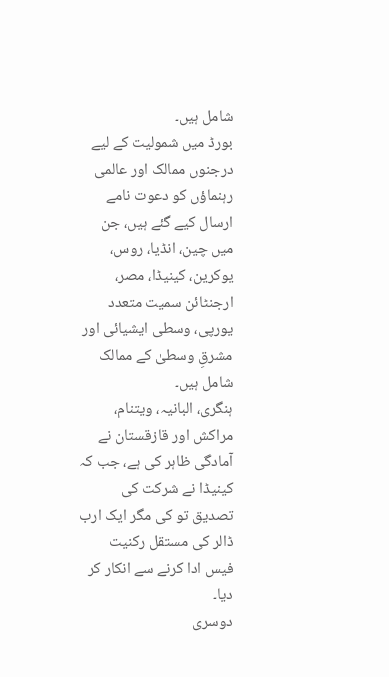شامل ہیں۔
بورڈ میں شمولیت کے لیے درجنوں ممالک اور عالمی رہنماؤں کو دعوت نامے ارسال کیے گئے ہیں، جن میں چین، انڈیا، روس، یوکرین، کینیڈا، مصر، ارجنٹائن سمیت متعدد یورپی، وسطی ایشیائی اور مشرقِ وسطیٰ کے ممالک شامل ہیں۔
ہنگری، البانیہ، ویتنام، مراکش اور قازقستان نے آمادگی ظاہر کی ہے، جب کہ کینیڈا نے شرکت کی تصدیق تو کی مگر ایک ارب ڈالر کی مستقل رکنیت فیس ادا کرنے سے انکار کر دیا۔
دوسری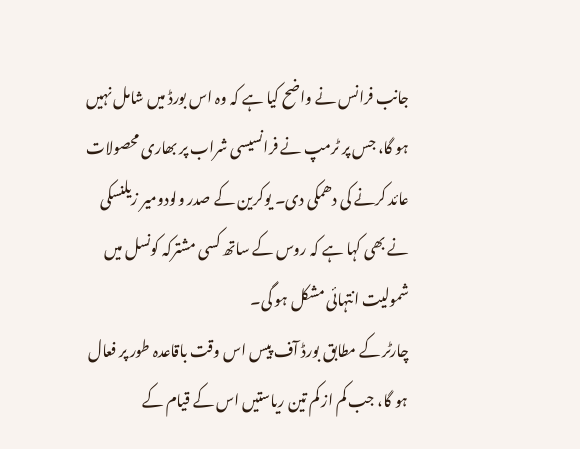جانب فرانس نے واضح کیا ہے کہ وہ اس بورڈ میں شامل نہیں ہو گا، جس پر ٹرمپ نے فرانسیسی شراب پر بھاری محصولات عائد کرنے کی دھمکی دی۔ یوکرین کے صدر ولودومیر زیلنسکی نے بھی کہا ہے کہ روس کے ساتھ کسی مشترکہ کونسل میں شمولیت انتہائی مشکل ہو گی۔
چارٹر کے مطابق بورڈ آف پیس اس وقت باقاعدہ طور پر فعال ہو گا، جب کم از کم تین ریاستیں اس کے قیام کے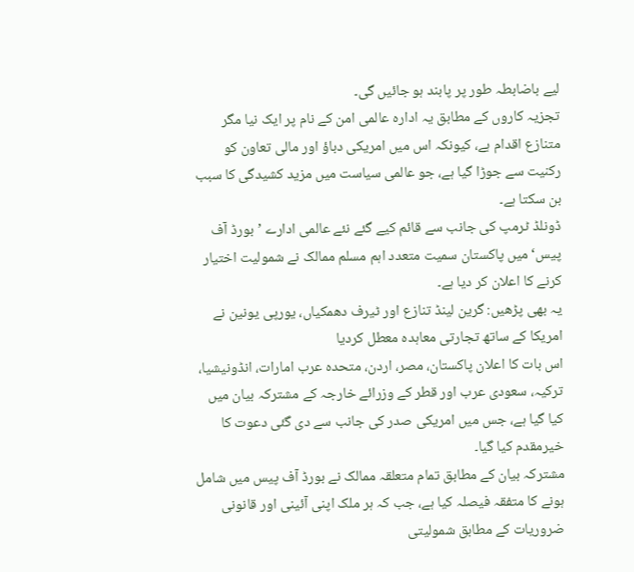لیے باضابطہ طور پر پابند ہو جائیں گی۔
تجزیہ کاروں کے مطابق یہ ادارہ عالمی امن کے نام پر ایک نیا مگر متنازع اقدام ہے، کیونکہ اس میں امریکی دباؤ اور مالی تعاون کو رکنیت سے جوڑا گیا ہے، جو عالمی سیاست میں مزید کشیدگی کا سبب بن سکتا ہے۔
ڈونلڈ ٹرمپ کی جانب سے قائم کیے گئے نئے عالمی ادارے ’بورڈ آف پیس‘ میں پاکستان سمیت متعدد اہم مسلم ممالک نے شمولیت اختیار کرنے کا اعلان کر دیا ہے۔
یہ بھی پڑھیں: گرین لینڈ تنازع اور ٹیرف دھمکیاں، یورپی یونین نے امریکا کے ساتھ تجارتی معاہدہ معطل کردیا
اس بات کا اعلان پاکستان، مصر، اردن، متحدہ عرب امارات، انڈونیشیا، ترکیہ، سعودی عرب اور قطر کے وزرائے خارجہ کے مشترکہ بیان میں کیا گیا ہے، جس میں امریکی صدر کی جانب سے دی گئی دعوت کا خیرمقدم کیا گیا۔
مشترکہ بیان کے مطابق تمام متعلقہ ممالک نے بورڈ آف پیس میں شامل ہونے کا متفقہ فیصلہ کیا ہے، جب کہ ہر ملک اپنی آئینی اور قانونی ضروریات کے مطابق شمولیتی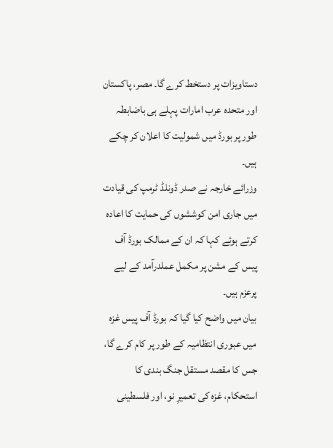دستاویزات پر دستخط کرے گا۔ مصر، پاکستان اور متحدہ عرب امارات پہلے ہی باضابطہ طور پر بورڈ میں شمولیت کا اعلان کر چکے ہیں۔
وزرائے خارجہ نے صدر ڈونلڈ ٹرمپ کی قیادت میں جاری امن کوششوں کی حمایت کا اعادہ کرتے ہوئے کہا کہ ان کے ممالک بورڈ آف پیس کے مشن پر مکمل عملدرآمد کے لیے پرعزم ہیں۔
بیان میں واضح کیا گیا کہ بورڈ آف پیس غزہ میں عبوری انتظامیہ کے طور پر کام کرے گا، جس کا مقصد مستقل جنگ بندی کا استحکام، غزہ کی تعمیرِ نو، اور فلسطینی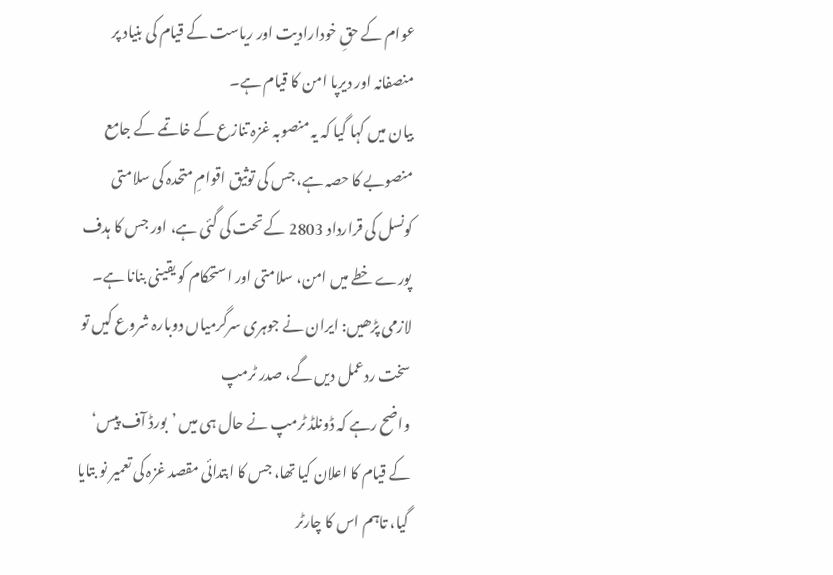عوام کے حقِ خودارادیت اور ریاست کے قیام کی بنیاد پر منصفانہ اور دیرپا امن کا قیام ہے۔
بیان میں کہا گیا کہ یہ منصوبہ غزہ تنازع کے خاتمے کے جامع منصوبے کا حصہ ہے، جس کی توثیق اقوامِ متحدہ کی سلامتی کونسل کی قرارداد 2803 کے تحت کی گئی ہے، اور جس کا ہدف پورے خطے میں امن، سلامتی اور استحکام کو یقینی بنانا ہے۔
لازمی پڑھیں: ایران نے جوہری سرگرمیاں دوبارہ شروع کیں تو سخت ردعمل دیں گے، صدر ٹرمپ
واضح رہے کہ ڈونلڈ ٹرمپ نے حال ہی میں ’بورڈ آف پیس‘ کے قیام کا اعلان کیا تھا، جس کا ابتدائی مقصد غزہ کی تعمیر نو بتایا گیا، تاہم اس کا چارٹر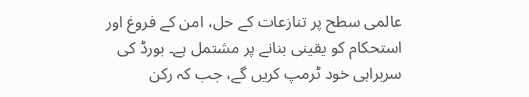عالمی سطح پر تنازعات کے حل، امن کے فروغ اور استحکام کو یقینی بنانے پر مشتمل ہے۔ بورڈ کی سربراہی خود ٹرمپ کریں گے، جب کہ رکن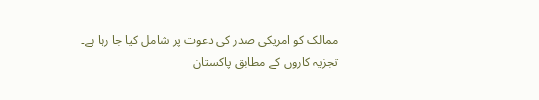ممالک کو امریکی صدر کی دعوت پر شامل کیا جا رہا ہے۔
تجزیہ کاروں کے مطابق پاکستان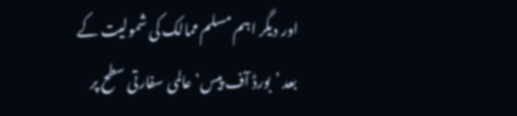اور دیگر اہم مسلم ممالک کی شمولیت کے بعد ’بورڈ آف پیس‘ عالمی سفارتی سطح پر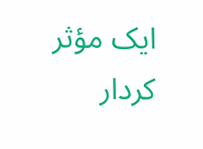ایک مؤثر کردار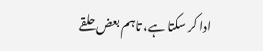ادا کر سکتا ہے، تاہم بعض حلقے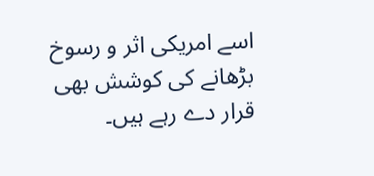اسے امریکی اثر و رسوخ بڑھانے کی کوشش بھی قرار دے رہے ہیں۔